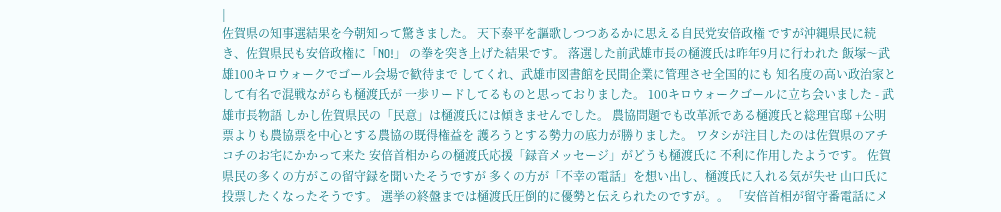|
佐賀県の知事選結果を今朝知って驚きました。 天下泰平を謳歌しつつあるかに思える自民党安倍政権 ですが沖縄県民に続き、佐賀県民も安倍政権に「NO!」 の拳を突き上げた結果です。 落選した前武雄市長の樋渡氏は昨年9月に行われた 飯塚〜武雄100キロウォークでゴール会場で歓待まで してくれ、武雄市図書館を民間企業に管理させ全国的にも 知名度の高い政治家として有名で混戦ながらも樋渡氏が 一歩リードしてるものと思っておりました。 100キロウォークゴールに立ち会いました - 武雄市長物語 しかし佐賀県民の「民意」は樋渡氏には傾きませんでした。 農協問題でも改革派である樋渡氏と総理官邸 +公明票よりも農協票を中心とする農協の既得権益を 護ろうとする勢力の底力が勝りました。 ワタシが注目したのは佐賀県のアチコチのお宅にかかって来た 安倍首相からの樋渡氏応援「録音メッセージ」がどうも樋渡氏に 不利に作用したようです。 佐賀県民の多くの方がこの留守録を聞いたそうですが 多くの方が「不幸の電話」を想い出し、樋渡氏に入れる気が失せ 山口氏に投票したくなったそうです。 選挙の終盤までは樋渡氏圧倒的に優勢と伝えられたのですが。。 「安倍首相が留守番電話にメ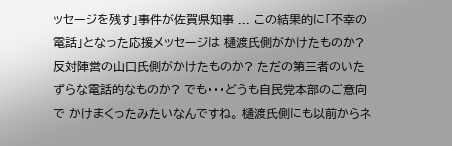ッセージを残す」事件が佐賀県知事 ... この結果的に「不幸の電話」となった応援メッセージは 樋渡氏側がかけたものか? 反対陣営の山口氏側がかけたものか? ただの第三者のいたずらな電話的なものか? でも・・・どうも自民党本部のご意向で かけまくったみたいなんですね。 樋渡氏側にも以前からネ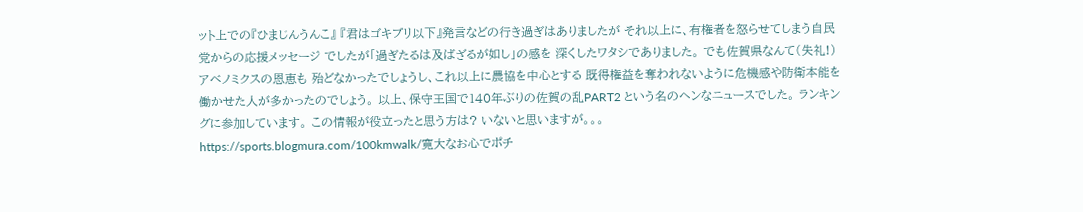ット上での『ひまじんうんこ』 『君はゴキブリ以下』発言などの行き過ぎはありましたが それ以上に、有権者を怒らせてしまう自民党からの応援メッセージ でしたが「過ぎたるは及ばざるが如し」の感を 深くしたワタシでありました。 でも佐賀県なんて(失礼!)アベノミクスの恩恵も 殆どなかったでしょうし、これ以上に農協を中心とする 既得権益を奪われないように危機感や防衛本能を 働かせた人が多かったのでしょう。 以上、保守王国で140年ぶりの佐賀の乱PART2 という名のヘンなニュースでした。 ランキングに参加しています。 この情報が役立ったと思う方は? いないと思いますが。。。
https://sports.blogmura.com/100kmwalk/寛大なお心でポチ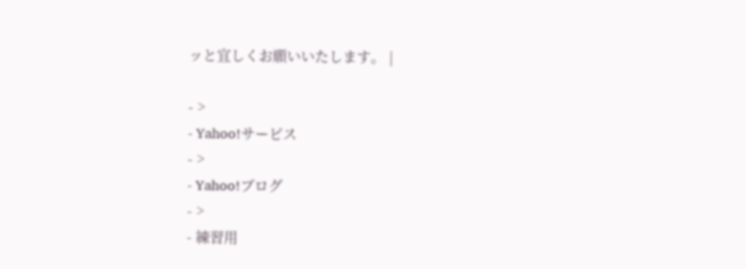ッと宜しくお願いいたします。 |

- >
- Yahoo!サービス
- >
- Yahoo!ブログ
- >
- 練習用